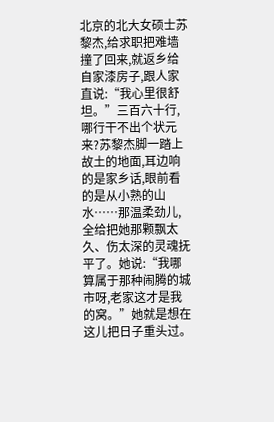北京的北大女硕士苏黎杰,给求职把难墙撞了回来,就返乡给自家漆房子,跟人家直说:“我心里很舒坦。”三百六十行,哪行干不出个状元来?苏黎杰脚一踏上故土的地面,耳边响的是家乡话,眼前看的是从小熟的山水……那温柔劲儿,全给把她那颗飘太久、伤太深的灵魂抚平了。她说:“我哪算属于那种闹腾的城市呀,老家这才是我的窝。”她就是想在这儿把日子重头过。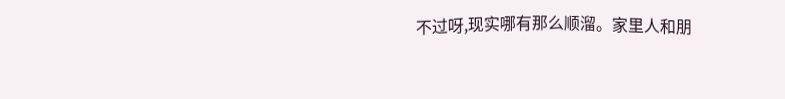不过呀,现实哪有那么顺溜。家里人和朋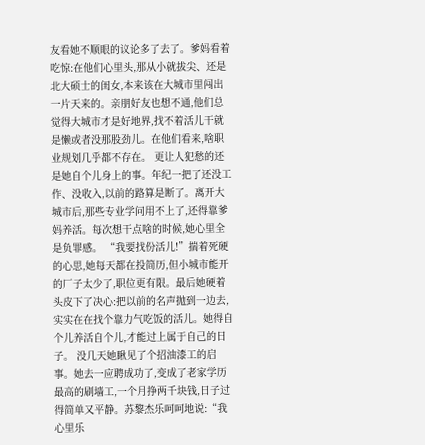友看她不顺眼的议论多了去了。爹妈看着吃惊:在他们心里头,那从小就拔尖、还是北大硕士的闺女,本来该在大城市里闯出一片天来的。亲朋好友也想不通,他们总觉得大城市才是好地界,找不着活儿干就是懒或者没那股劲儿。在他们看来,啥职业规划几乎都不存在。 更让人犯愁的还是她自个儿身上的事。年纪一把了还没工作、没收入,以前的路算是断了。离开大城市后,那些专业学问用不上了,还得靠爹妈养活。每次想干点啥的时候,她心里全是负罪感。 “我要找份活儿!”揣着死硬的心思,她每天都在投简历,但小城市能开的厂子太少了,职位更有限。最后她硬着头皮下了决心:把以前的名声抛到一边去,实实在在找个靠力气吃饭的活儿。她得自个儿养活自个儿,才能过上属于自己的日子。 没几天她瞅见了个招油漆工的启事。她去一应聘成功了,变成了老家学历最高的刷墙工,一个月挣两千块钱,日子过得简单又平静。苏黎杰乐呵呵地说:“我心里乐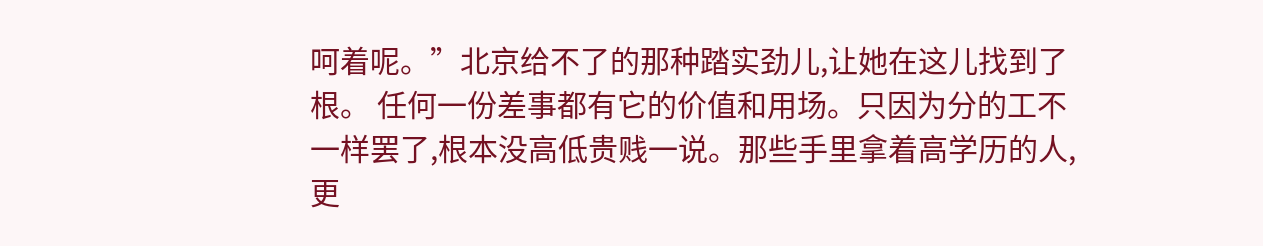呵着呢。”北京给不了的那种踏实劲儿,让她在这儿找到了根。 任何一份差事都有它的价值和用场。只因为分的工不一样罢了,根本没高低贵贱一说。那些手里拿着高学历的人,更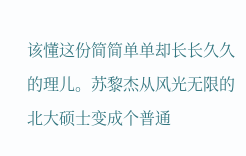该懂这份简简单单却长长久久的理儿。苏黎杰从风光无限的北大硕士变成个普通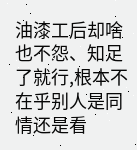油漆工后却啥也不怨、知足了就行,根本不在乎别人是同情还是看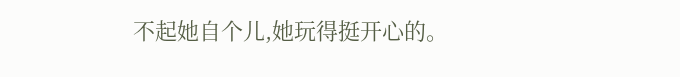不起她自个儿,她玩得挺开心的。